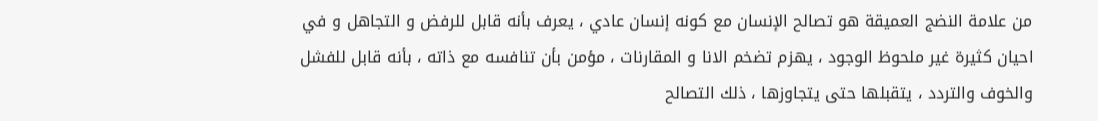من علامة النضج العميقة هو تصالح الإنسان مع كونه إنسان عادي ، يعرف بأنه قابل للرفض و التجاهل و في احيان كثيرة غير ملحوظ الوجود ، يهزم تضخم الانا و المقارنات ، مؤمن بأن تنافسه مع ذاته ، بأنه قابل للفشل والخوف والتردد ، يتقبلها حتى يتجاوزها ، ذلك التصالح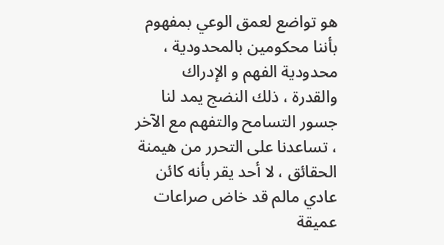هو تواضع لعمق الوعي بمفهوم بأننا محكومين بالمحدودية ، محدودية الفهم و الإدراك والقدرة ، ذلك النضج يمد لنا جسور التسامح والتفهم مع الآخر ، تساعدنا على التحرر من هيمنة الحقائق ، لا أحد يقر بأنه كائن عادي مالم قد خاض صراعات عميقة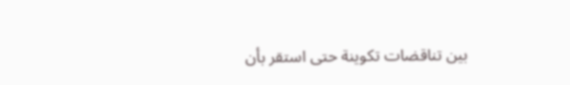بين تناقضات تكوينة حتى استقر بأن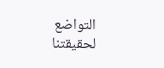التواضع لحقيقتنا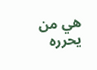هي من يحرره